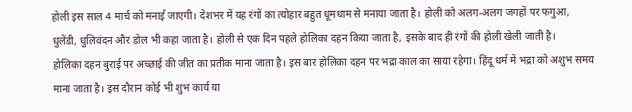होली इस साल 4 मार्च को मनाई जाएगी। देशभर में यह रंगों का त्योहार बहुत धूमधाम से मनाया जाता है। होली को अलग-अलग जगहों पर फगुआ, धुलेंडी, धुलिवंदन और डोल भी कहा जाता है। होली से एक दिन पहले होलिका दहन किया जाता है, इसके बाद ही रंगों की होली खेली जाती है।
होलिका दहन बुराई पर अच्छाई की जीत का प्रतीक माना जाता है। इस बार होलिका दहन पर भद्रा काल का साया रहेगा। हिंदू धर्म में भद्रा को अशुभ समय माना जाता है। इस दौरान कोई भी शुभ कार्य या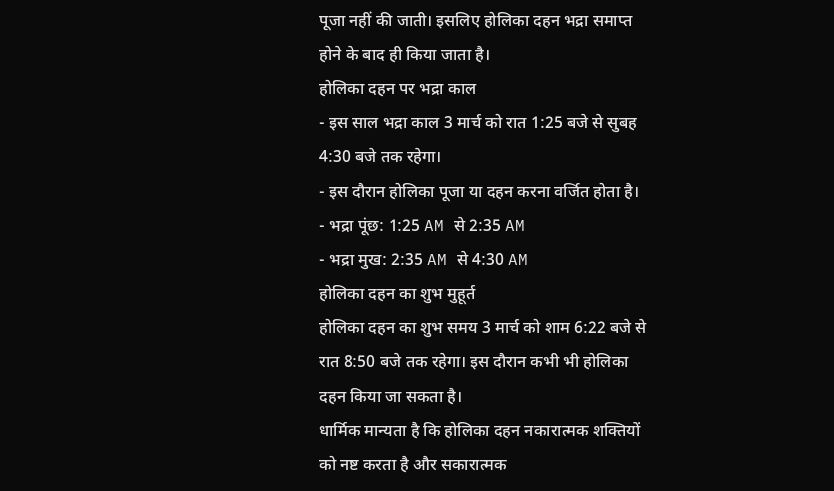पूजा नहीं की जाती। इसलिए होलिका दहन भद्रा समाप्त होने के बाद ही किया जाता है।
होलिका दहन पर भद्रा काल
- इस साल भद्रा काल 3 मार्च को रात 1:25 बजे से सुबह 4:30 बजे तक रहेगा।
- इस दौरान होलिका पूजा या दहन करना वर्जित होता है।
- भद्रा पूंछ: 1:25 AM से 2:35 AM
- भद्रा मुख: 2:35 AM से 4:30 AM
होलिका दहन का शुभ मुहूर्त
होलिका दहन का शुभ समय 3 मार्च को शाम 6:22 बजे से रात 8:50 बजे तक रहेगा। इस दौरान कभी भी होलिका दहन किया जा सकता है।
धार्मिक मान्यता है कि होलिका दहन नकारात्मक शक्तियों को नष्ट करता है और सकारात्मक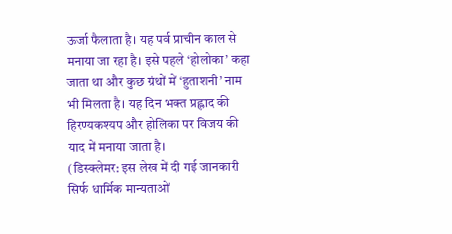ऊर्जा फैलाता है। यह पर्व प्राचीन काल से मनाया जा रहा है। इसे पहले ‘होलोका’ कहा जाता था और कुछ ग्रंथों में ‘हुताशनी’ नाम भी मिलता है। यह दिन भक्त प्रह्लाद की हिरण्यकश्यप और होलिका पर विजय की याद में मनाया जाता है।
(डिस्क्लेमर: इस लेख में दी गई जानकारी सिर्फ धार्मिक मान्यताओं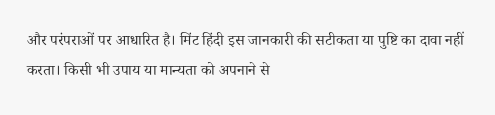और परंपराओं पर आधारित है। मिंट हिंदी इस जानकारी की सटीकता या पुष्टि का दावा नहीं करता। किसी भी उपाय या मान्यता को अपनाने से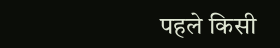पहले किसी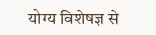योग्य विशेषज्ञ से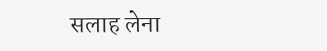सलाह लेना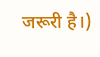जरूरी है।)